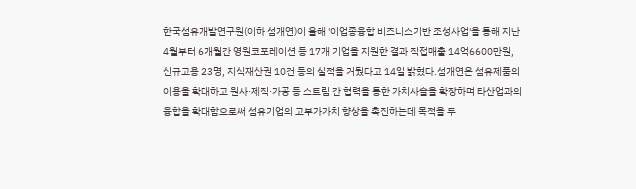한국섬유개발연구원(이하 섬개연)이 올해 '이업종융합 비즈니스기반 조성사업'을 통해 지난 4월부터 6개월간 영원코포레이션 등 17개 기업을 지원한 결과 직접매출 14억6600만원, 신규고용 23명, 지식재산권 10건 등의 실적을 거뒀다고 14일 밝혔다.섬개연은 섬유제품의 이용을 확대하고 원사·제직·가공 등 스트림 간 협력을 통한 가치사슬을 확장하며 타산업과의 융합을 확대함으로써 섬유기업의 고부가가치 향상을 촉진하는데 목적을 두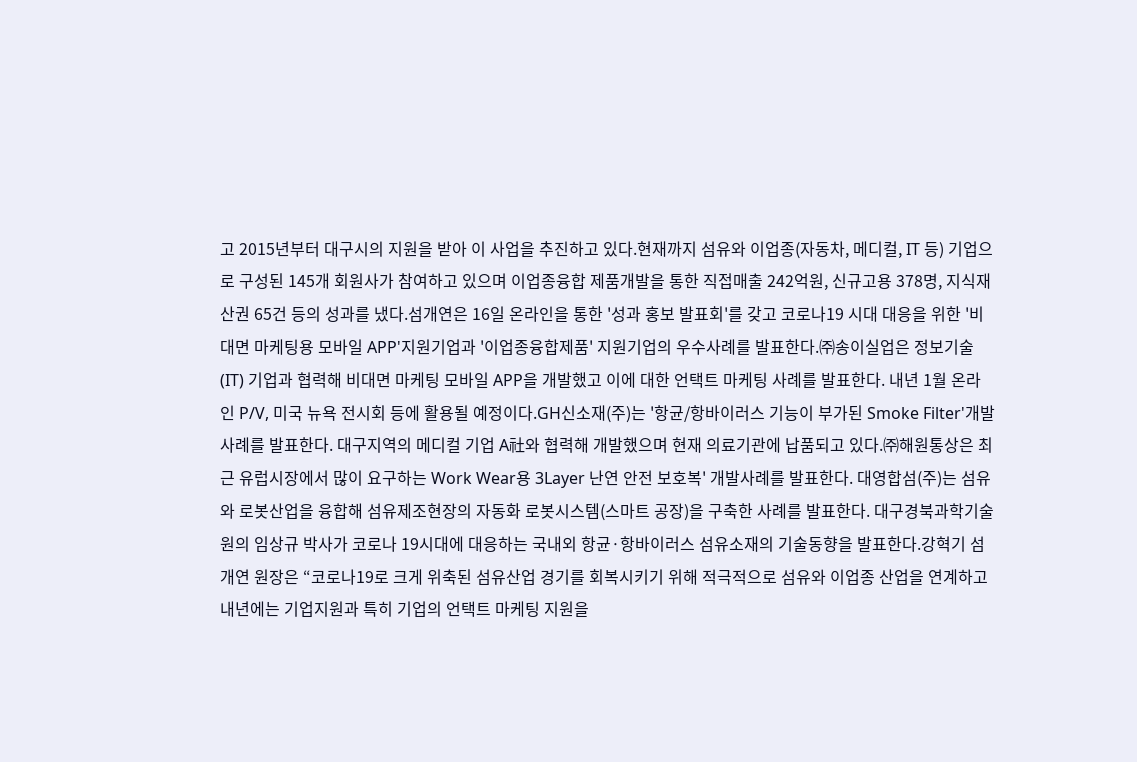고 2015년부터 대구시의 지원을 받아 이 사업을 추진하고 있다.현재까지 섬유와 이업종(자동차, 메디컬, IT 등) 기업으로 구성된 145개 회원사가 참여하고 있으며 이업종융합 제품개발을 통한 직접매출 242억원, 신규고용 378명, 지식재산권 65건 등의 성과를 냈다.섬개연은 16일 온라인을 통한 '성과 홍보 발표회'를 갖고 코로나19 시대 대응을 위한 '비대면 마케팅용 모바일 APP'지원기업과 '이업종융합제품' 지원기업의 우수사례를 발표한다.㈜송이실업은 정보기술(IT) 기업과 협력해 비대면 마케팅 모바일 APP을 개발했고 이에 대한 언택트 마케팅 사례를 발표한다. 내년 1월 온라인 P/V, 미국 뉴욕 전시회 등에 활용될 예정이다.GH신소재(주)는 '항균/항바이러스 기능이 부가된 Smoke Filter'개발사례를 발표한다. 대구지역의 메디컬 기업 A社와 협력해 개발했으며 현재 의료기관에 납품되고 있다.㈜해원통상은 최근 유럽시장에서 많이 요구하는 Work Wear용 3Layer 난연 안전 보호복' 개발사례를 발표한다. 대영합섬(주)는 섬유와 로봇산업을 융합해 섬유제조현장의 자동화 로봇시스템(스마트 공장)을 구축한 사례를 발표한다. 대구경북과학기술원의 임상규 박사가 코로나 19시대에 대응하는 국내외 항균·항바이러스 섬유소재의 기술동향을 발표한다.강혁기 섬개연 원장은 “코로나19로 크게 위축된 섬유산업 경기를 회복시키기 위해 적극적으로 섬유와 이업종 산업을 연계하고 내년에는 기업지원과 특히 기업의 언택트 마케팅 지원을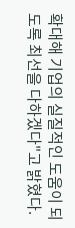확대해 기업의 실질적인 도움이 되도록 최선을 다하겠다"고 밝혔다.